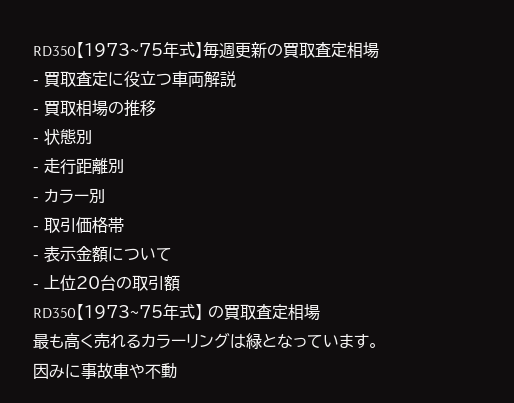RD350【1973~75年式】毎週更新の買取査定相場
- 買取査定に役立つ車両解説
- 買取相場の推移
- 状態別
- 走行距離別
- カラー別
- 取引価格帯
- 表示金額について
- 上位20台の取引額
RD350【1973~75年式】 の買取査定相場
最も高く売れるカラーリングは緑となっています。
因みに事故車や不動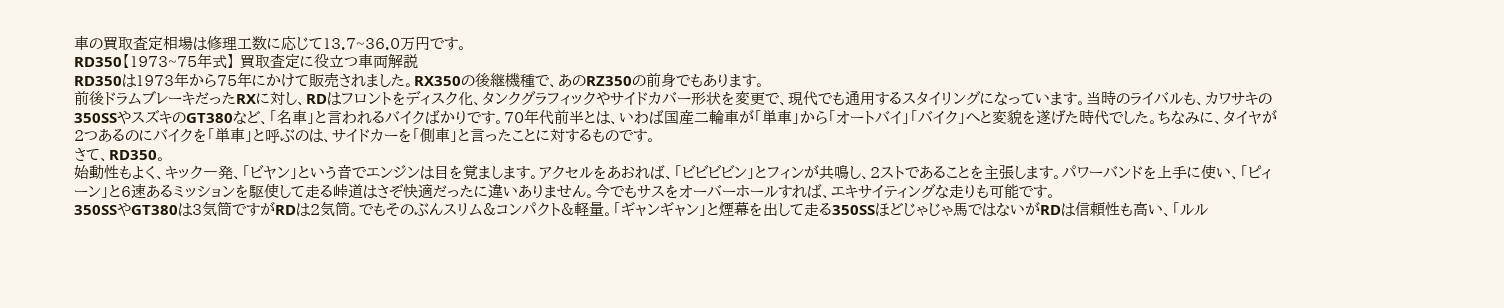車の買取査定相場は修理工数に応じて13.7~36.0万円です。
RD350【1973~75年式】 買取査定に役立つ車両解説
RD350は1973年から75年にかけて販売されました。RX350の後継機種で、あのRZ350の前身でもあります。
前後ドラムブレーキだったRXに対し、RDはフロントをディスク化、タンクグラフィックやサイドカバー形状を変更で、現代でも通用するスタイリングになっています。当時のライバルも、カワサキの350SSやスズキのGT380など、「名車」と言われるバイクばかりです。70年代前半とは、いわば国産二輪車が「単車」から「オートバイ」「バイク」へと変貌を遂げた時代でした。ちなみに、タイヤが2つあるのにバイクを「単車」と呼ぶのは、サイドカーを「側車」と言ったことに対するものです。
さて、RD350。
始動性もよく、キック一発、「ビヤン」という音でエンジンは目を覚まします。アクセルをあおれば、「ビビビビン」とフィンが共鳴し、2ストであることを主張します。パワーバンドを上手に使い、「ピィーン」と6速あるミッションを駆使して走る峠道はさぞ快適だったに違いありません。今でもサスをオーバーホールすれば、エキサイティングな走りも可能です。
350SSやGT380は3気筒ですがRDは2気筒。でもそのぶんスリム&コンパクト&軽量。「ギャンギャン」と煙幕を出して走る350SSほどじゃじゃ馬ではないがRDは信頼性も高い、「ルル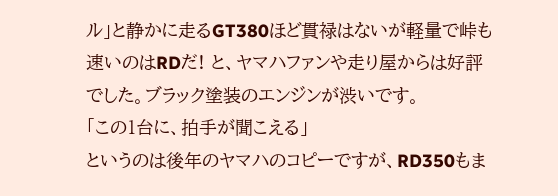ル」と静かに走るGT380ほど貫禄はないが軽量で峠も速いのはRDだ! と、ヤマハファンや走り屋からは好評でした。ブラック塗装のエンジンが渋いです。
「この1台に、拍手が聞こえる」
というのは後年のヤマハのコピーですが、RD350もま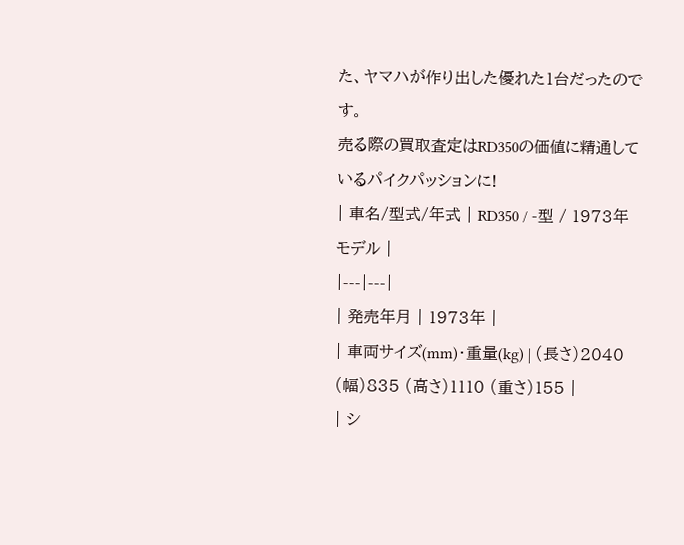た、ヤマハが作り出した優れた1台だったのです。
売る際の買取査定はRD350の価値に精通しているパイクパッションに!
| 車名/型式/年式 | RD350 / -型 / 1973年モデル |
|---|---|
| 発売年月 | 1973年 |
| 車両サイズ(mm)・重量(kg) | (長さ)2040 (幅)835 (高さ)1110 (重さ)155 |
| シ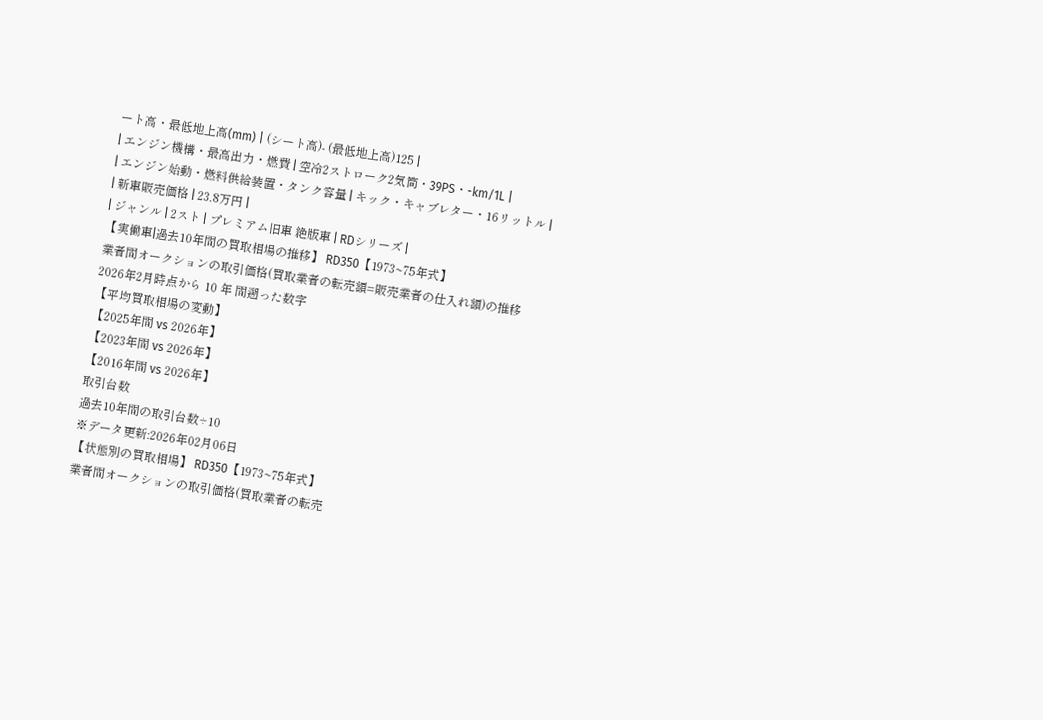ート高・最低地上高(mm) | (シート高)- (最低地上高)125 |
| エンジン機構・最高出力・燃費 | 空冷2ストローク2気筒・39PS・-km/1L |
| エンジン始動・燃料供給装置・タンク容量 | キック・キャブレター・16リットル |
| 新車販売価格 | 23.8万円 |
| ジャンル | 2スト | プレミアム旧車 絶版車 | RDシリーズ |
【実働車|過去10年間の買取相場の推移】 RD350【1973~75年式】
業者間オークションの取引価格(買取業者の転売額=販売業者の仕入れ額)の推移
2026年2月時点から 10 年 間遡った数字
【平均買取相場の変動】
【2025年間 vs 2026年】
【2023年間 vs 2026年】
【2016年間 vs 2026年】
取引台数
過去10年間の取引台数÷10
※データ更新:2026年02月06日
【状態別の買取相場】 RD350【1973~75年式】
業者間オークションの取引価格(買取業者の転売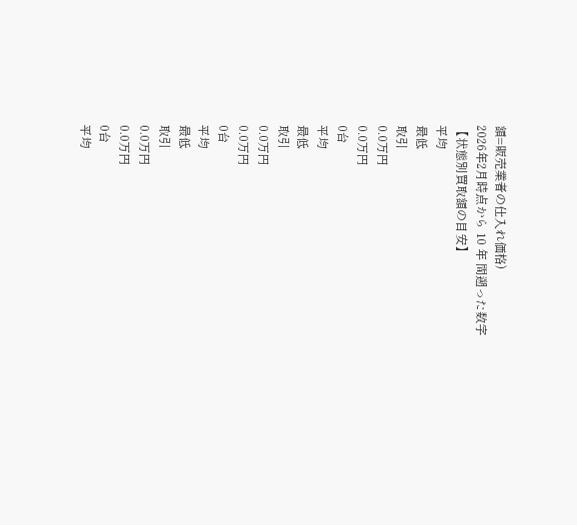額=販売業者の仕入れ価格)
2026年2月時点から 10 年 間遡った数字
【状態別買取額の目安】
平均
最低
取引
0.0万円
0.0万円
0台
平均
最低
取引
0.0万円
0.0万円
0台
平均
最低
取引
0.0万円
0.0万円
0台
平均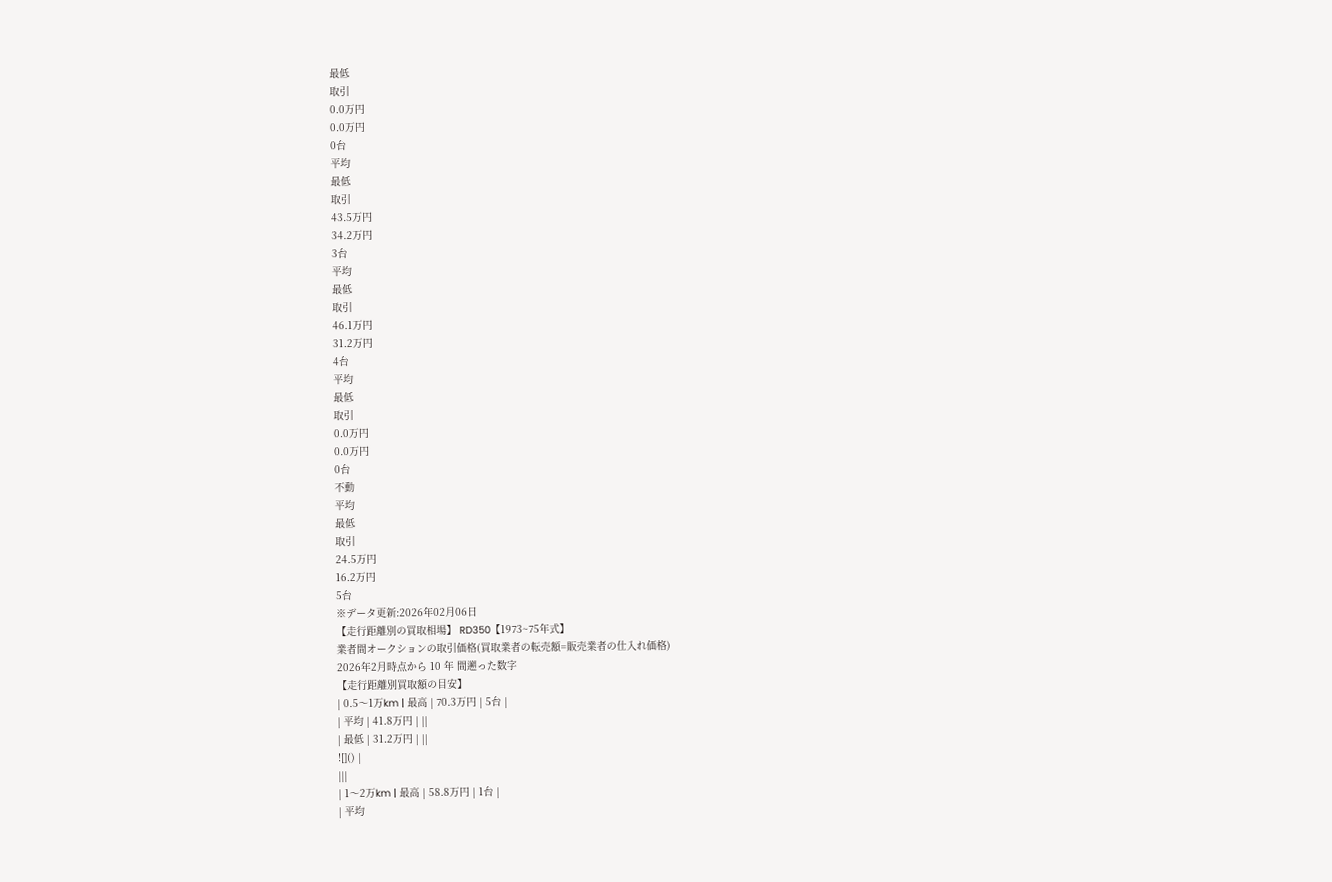最低
取引
0.0万円
0.0万円
0台
平均
最低
取引
43.5万円
34.2万円
3台
平均
最低
取引
46.1万円
31.2万円
4台
平均
最低
取引
0.0万円
0.0万円
0台
不動
平均
最低
取引
24.5万円
16.2万円
5台
※データ更新:2026年02月06日
【走行距離別の買取相場】 RD350【1973~75年式】
業者間オークションの取引価格(買取業者の転売額=販売業者の仕入れ価格)
2026年2月時点から 10 年 間遡った数字
【走行距離別買取額の目安】
| 0.5〜1万km | 最高 | 70.3万円 | 5台 |
| 平均 | 41.8万円 | ||
| 最低 | 31.2万円 | ||
![]() |
|||
| 1〜2万km | 最高 | 58.8万円 | 1台 |
| 平均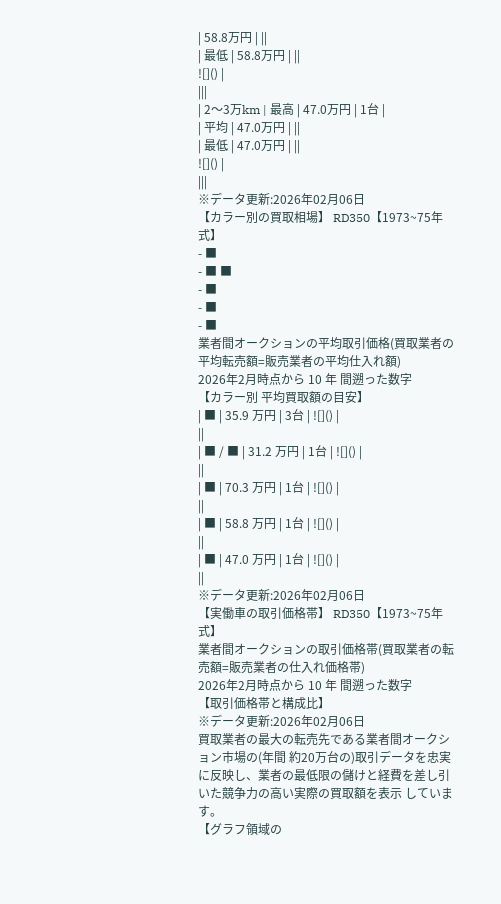| 58.8万円 | ||
| 最低 | 58.8万円 | ||
![]() |
|||
| 2〜3万km | 最高 | 47.0万円 | 1台 |
| 平均 | 47.0万円 | ||
| 最低 | 47.0万円 | ||
![]() |
|||
※データ更新:2026年02月06日
【カラー別の買取相場】 RD350【1973~75年式】
- ■
- ■ ■
- ■
- ■
- ■
業者間オークションの平均取引価格(買取業者の平均転売額=販売業者の平均仕入れ額)
2026年2月時点から 10 年 間遡った数字
【カラー別 平均買取額の目安】
| ■ | 35.9 万円 | 3台 | ![]() |
||
| ■ / ■ | 31.2 万円 | 1台 | ![]() |
||
| ■ | 70.3 万円 | 1台 | ![]() |
||
| ■ | 58.8 万円 | 1台 | ![]() |
||
| ■ | 47.0 万円 | 1台 | ![]() |
||
※データ更新:2026年02月06日
【実働車の取引価格帯】 RD350【1973~75年式】
業者間オークションの取引価格帯(買取業者の転売額=販売業者の仕入れ価格帯)
2026年2月時点から 10 年 間遡った数字
【取引価格帯と構成比】
※データ更新:2026年02月06日
買取業者の最大の転売先である業者間オークション市場の(年間 約20万台の)取引データを忠実に反映し、業者の最低限の儲けと経費を差し引いた競争力の高い実際の買取額を表示 しています。
【グラフ領域の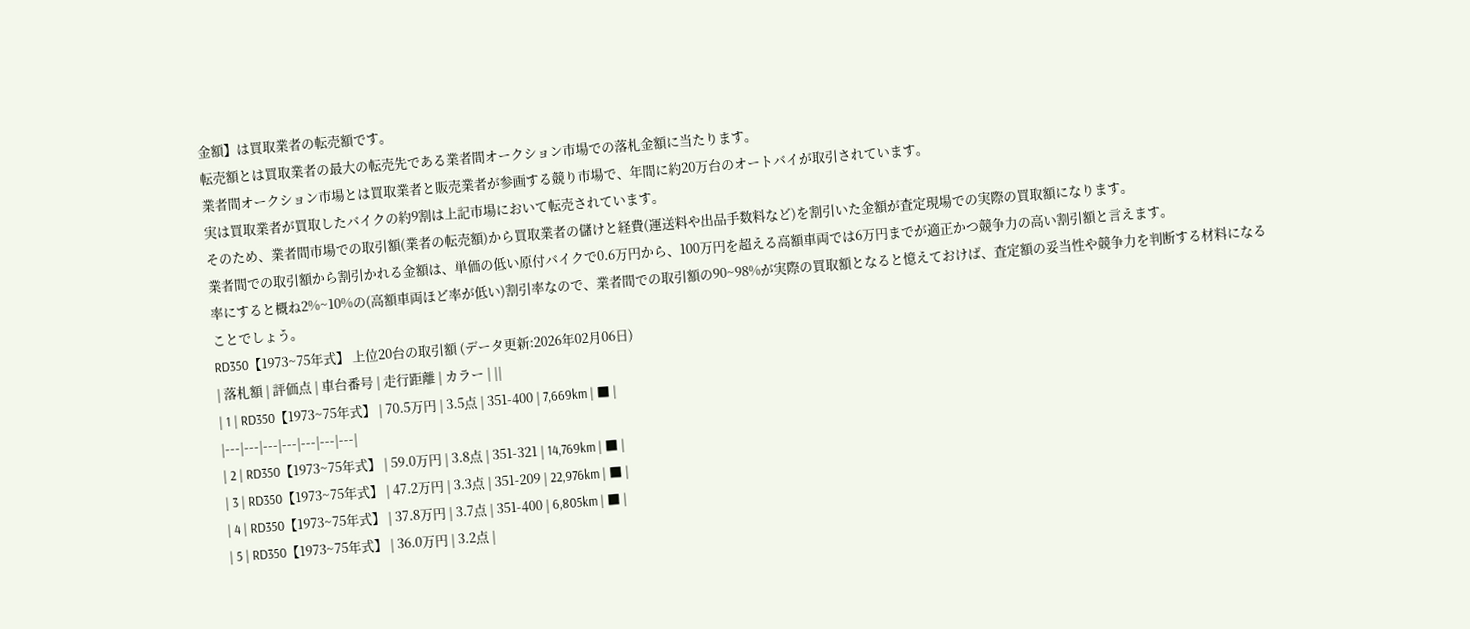金額】は買取業者の転売額です。
転売額とは買取業者の最大の転売先である業者間オークション市場での落札金額に当たります。
業者間オークション市場とは買取業者と販売業者が参画する競り市場で、年間に約20万台のオートバイが取引されています。
実は買取業者が買取したバイクの約9割は上記市場において転売されています。
そのため、業者間市場での取引額(業者の転売額)から買取業者の儲けと経費(運送料や出品手数料など)を割引いた金額が査定現場での実際の買取額になります。
業者間での取引額から割引かれる金額は、単価の低い原付バイクで0.6万円から、100万円を超える高額車両では6万円までが適正かつ競争力の高い割引額と言えます。
率にすると概ね2%~10%の(高額車両ほど率が低い)割引率なので、業者間での取引額の90~98%が実際の買取額となると憶えておけば、査定額の妥当性や競争力を判断する材料になることでしょう。
RD350【1973~75年式】 上位20台の取引額 (データ更新:2026年02月06日)
| 落札額 | 評価点 | 車台番号 | 走行距離 | カラー | ||
| 1 | RD350【1973~75年式】 | 70.5万円 | 3.5点 | 351-400 | 7,669km | ■ |
|---|---|---|---|---|---|---|
| 2 | RD350【1973~75年式】 | 59.0万円 | 3.8点 | 351-321 | 14,769km | ■ |
| 3 | RD350【1973~75年式】 | 47.2万円 | 3.3点 | 351-209 | 22,976km | ■ |
| 4 | RD350【1973~75年式】 | 37.8万円 | 3.7点 | 351-400 | 6,805km | ■ |
| 5 | RD350【1973~75年式】 | 36.0万円 | 3.2点 |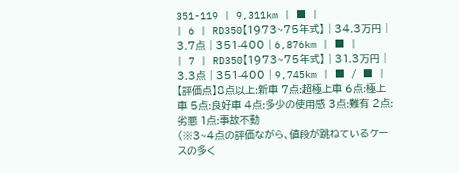351-119 | 9,311km | ■ |
| 6 | RD350【1973~75年式】 | 34.3万円 | 3.7点 | 351-400 | 6,876km | ■ |
| 7 | RD350【1973~75年式】 | 31.3万円 | 3.3点 | 351-400 | 9,745km | ■ / ■ |
【評価点】8点以上:新車 7点:超極上車 6点:極上車 5点:良好車 4点:多少の使用感 3点:難有 2点:劣悪 1点:事故不動
(※3~4点の評価ながら、値段が跳ねているケースの多く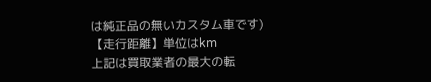は純正品の無いカスタム車です)
【走行距離】単位はkm
上記は買取業者の最大の転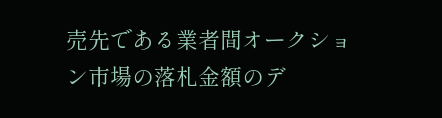売先である業者間オークション市場の落札金額のデ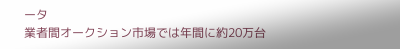ータ
業者間オークション市場では年間に約20万台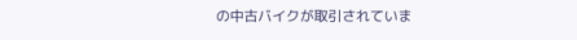の中古バイクが取引されていま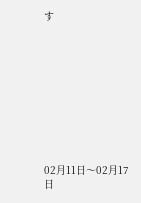す










02月11日〜02月17日